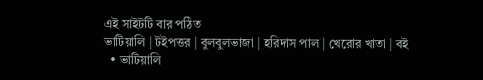এই সাইটটি বার পঠিত
ভাটিয়ালি | টইপত্তর | বুলবুলভাজা | হরিদাস পাল | খেরোর খাতা | বই
  • ভাটিয়ালি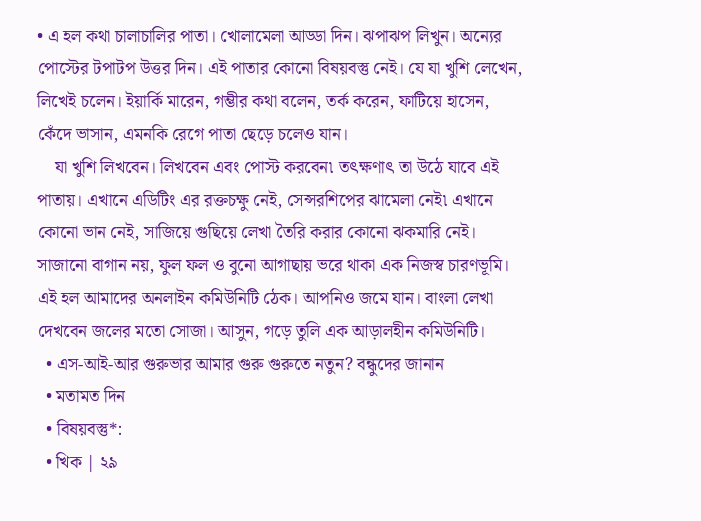• এ হল কথা চালাচালির পাতা। খোলামেলা আড্ডা দিন। ঝপাঝপ লিখুন। অন্যের পোস্টের টপাটপ উত্তর দিন। এই পাতার কোনো বিষয়বস্তু নেই। যে যা খুশি লেখেন, লিখেই চলেন। ইয়ার্কি মারেন, গম্ভীর কথা বলেন, তর্ক করেন, ফাটিয়ে হাসেন, কেঁদে ভাসান, এমনকি রেগে পাতা ছেড়ে চলেও যান।
    যা খুশি লিখবেন। লিখবেন এবং পোস্ট করবেন৷ তৎক্ষণাৎ তা উঠে যাবে এই পাতায়। এখানে এডিটিং এর রক্তচক্ষু নেই, সেন্সরশিপের ঝামেলা নেই৷ এখানে কোনো ভান নেই, সাজিয়ে গুছিয়ে লেখা তৈরি করার কোনো ঝকমারি নেই। সাজানো বাগান নয়, ফুল ফল ও বুনো আগাছায় ভরে থাকা এক নিজস্ব চারণভূমি। এই হল আমাদের অনলাইন কমিউনিটি ঠেক। আপনিও জমে যান। বাংলা লেখা দেখবেন জলের মতো সোজা। আসুন, গড়ে তুলি এক আড়ালহীন কমিউনিটি।
  • এস-আই-আর গুরুভার আমার গুরু গুরুতে নতুন? বন্ধুদের জানান
  • মতামত দিন
  • বিষয়বস্তু*:
  • খিক | ২৯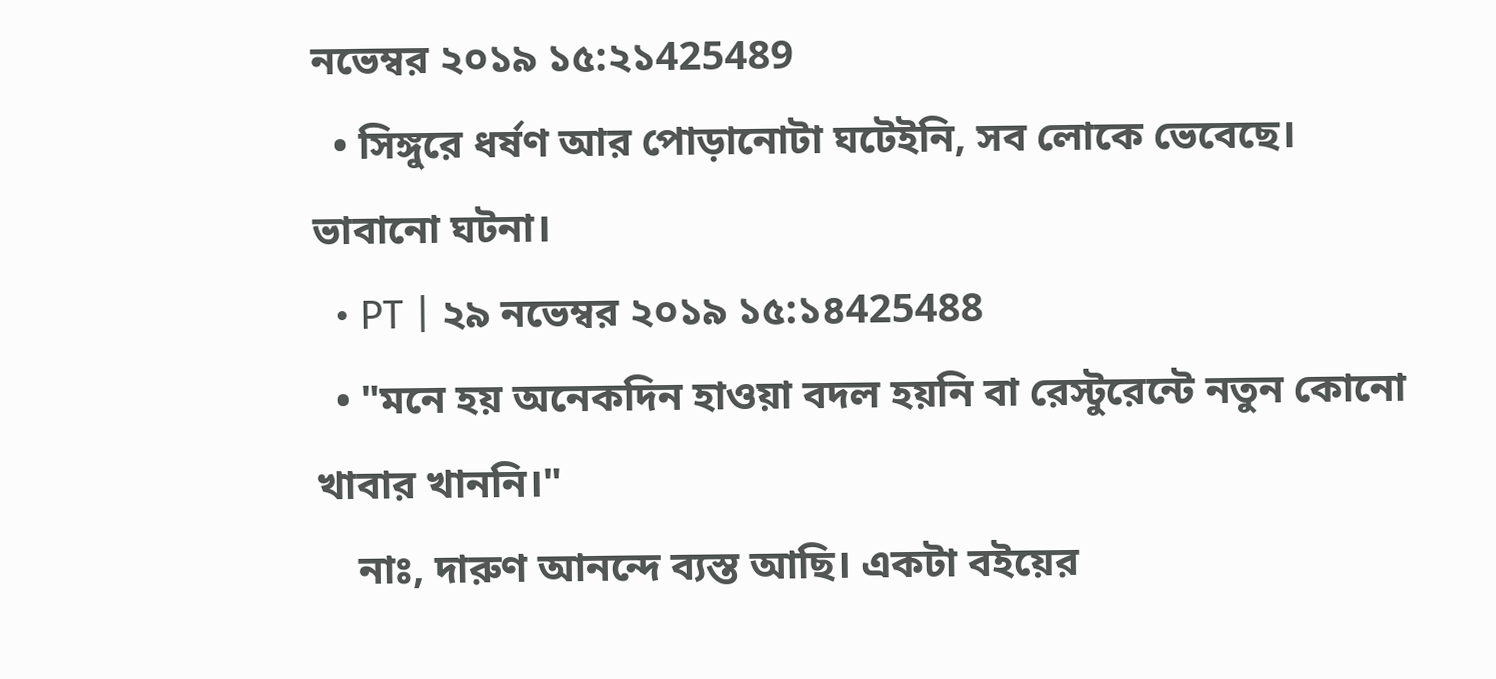নভেম্বর ২০১৯ ১৫:২১425489
  • সিঙ্গুরে ধর্ষণ আর পোড়ানোটা ঘটেইনি, সব লোকে ভেবেছে। ভাবানো ঘটনা।
  • PT | ২৯ নভেম্বর ২০১৯ ১৫:১৪425488
  • "মনে হয় অনেকদিন হাওয়া বদল হয়নি বা রেস্টুরেন্টে নতুন কোনো খাবার খাননি।"
    নাঃ, দারুণ আনন্দে ব্যস্ত আছি। একটা বইয়ের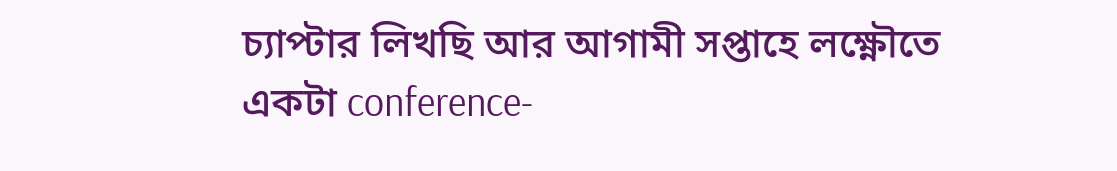চ্যাপ্টার লিখছি আর আগামী সপ্তাহে লক্ষ্ণৌতে একটা conference-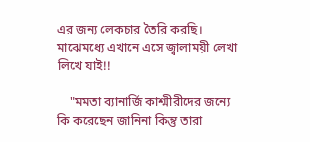এর জন্য লেকচার তৈরি করছি। মাঝেমধ্যে এখানে এসে জ্বালাময়ী লেখা লিখে যাই!!

    "মমতা ব্যানার্জি কাশ্মীরীদের জন্যে কি করেছেন জানিনা কিন্তু তারা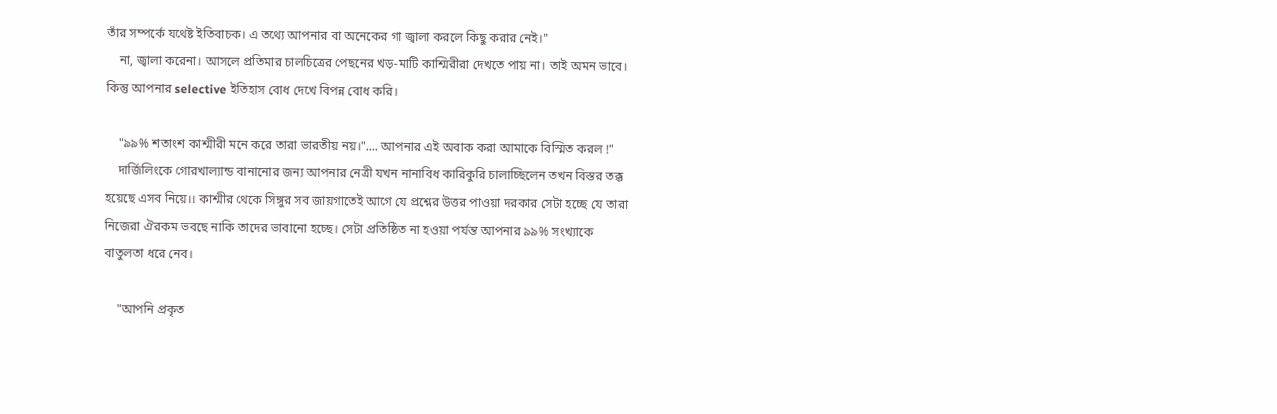তাঁর সম্পর্কে যথেষ্ট ইতিবাচক। এ তথ্যে আপনার বা অনেকের গা জ্বালা করলে কিছু করার নেই।"
    না, জ্বালা করেনা। আসলে প্রতিমার চালচিত্রের পেছনের খড়-মাটি কাশ্মিরীরা দেখতে পায় না। তাই অমন ভাবে। কিন্তু আপনার selective ইতিহাস বোধ দেখে বিপন্ন বোধ করি।

    "৯৯% শতাংশ কাশ্মীরী মনে করে তারা ভারতীয় নয়।".... আপনার এই অবাক করা আমাকে বিস্মিত করল !"
    দার্জিলিংকে গোরখাল্যান্ড বানানোর জন্য আপনার নেত্রী যখন নানাবিধ কারিকুরি চালাচ্ছিলেন তখন বিস্তর তক্ক হয়েছে এসব নিয়ে।। কাশ্মীর থেকে সিঙ্গুর সব জায়গাতেই আগে যে প্রশ্নের উত্তর পাওয়া দরকার সেটা হচ্ছে যে তারা নিজেরা ঐরকম ভবছে নাকি তাদের ভাবানো হচ্ছে। সেটা প্রতিষ্ঠিত না হওয়া পর্যন্ত আপনার ৯৯% সংখ্যাকে বাতুলতা ধরে নেব।

    "আপনি প্রকৃত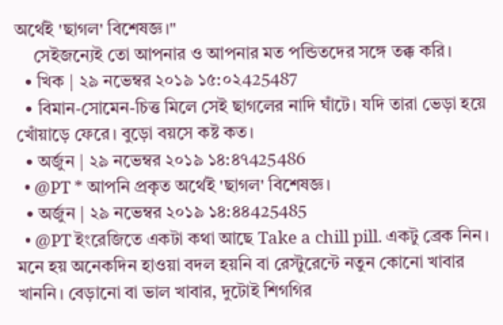অর্থেই 'ছাগল' বিশেষজ্ঞ।"
    সেইজন্যেই তো আপনার ও আপনার মত পন্ডিতদের সঙ্গে তক্ক করি।
  • খিক | ২৯ নভেম্বর ২০১৯ ১৫:০২425487
  • বিমান-সোমেন-চিত্ত মিলে সেই ছাগলের নাদি ঘাঁটে। যদি তারা ভেড়া হয়ে খোঁয়াড়ে ফেরে। বুড়ো বয়সে কষ্ট কত।
  • অর্জুন | ২৯ নভেম্বর ২০১৯ ১৪:৪৭425486
  • @PT * আপনি প্রকৃত অর্থেই 'ছাগল' বিশেষজ্ঞ।
  • অর্জুন | ২৯ নভেম্বর ২০১৯ ১৪:৪৪425485
  • @PT ইংরেজিতে একটা কথা আছে Take a chill pill. একটু ব্রেক নিন। মনে হয় অনেকদিন হাওয়া বদল হয়নি বা রেস্টুরেন্টে নতুন কোনো খাবার খাননি। বেড়ানো বা ভাল খাবার, দুটোই শিগগির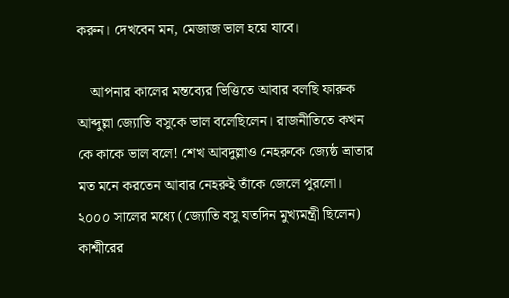করুন। দেখবেন মন, মেজাজ ভাল হয়ে যাবে।

    আপনার কালের মন্তব্যের ভিত্তিতে আবার বলছি ফারুক আব্দুল্লা জ্যোতি বসুকে ভাল বলেছিলেন। রাজনীতিতে কখন কে কাকে ভাল বলে! শেখ আবদুল্লাও নেহরুকে জ্যেষ্ঠ ভ্রাতার মত মনে করতেন আবার নেহরুই তাঁকে জেলে পুরলো। ২০০০ সালের মধ্যে (জ্যোতি বসু যতদিন মুখ্যমন্ত্রী ছিলেন) কাশ্মীরের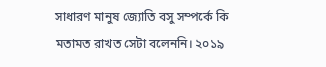সাধারণ মানুষ জ্যোতি বসু সম্পর্কে কি মতামত রাখত সেটা বলেননি। ২০১৯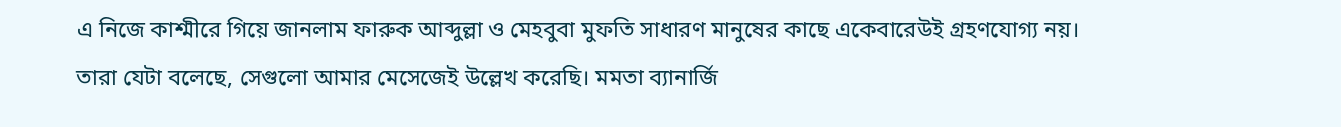এ নিজে কাশ্মীরে গিয়ে জানলাম ফারুক আব্দুল্লা ও মেহবুবা মুফতি সাধারণ মানুষের কাছে একেবারেউই গ্রহণযোগ্য নয়। তারা যেটা বলেছে, সেগুলো আমার মেসেজেই উল্লেখ করেছি। মমতা ব্যানার্জি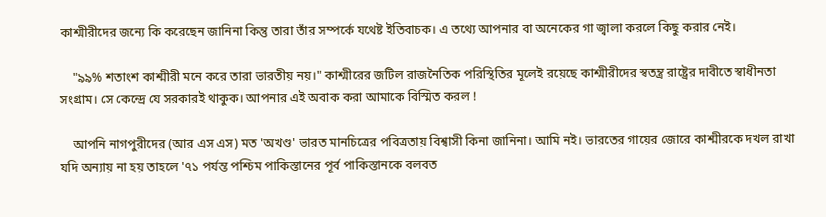কাশ্মীরীদের জন্যে কি করেছেন জানিনা কিন্তু তারা তাঁর সম্পর্কে যথেষ্ট ইতিবাচক। এ তথ্যে আপনার বা অনেকের গা জ্বালা করলে কিছু করার নেই।

    "৯৯% শতাংশ কাশ্মীরী মনে করে তারা ভারতীয় নয়।" কাশ্মীরের জটিল রাজনৈতিক পরিস্থিতির মূলেই রয়েছে কাশ্মীরীদের স্বতন্ত্র রাষ্ট্রের দাবীতে স্বাধীনতা সংগ্রাম। সে কেন্দ্রে যে সরকারই থাকুক। আপনার এই অবাক করা আমাকে বিস্মিত করল !

    আপনি নাগপুরীদের (আর এস এস) মত 'অখণ্ড' ভারত মানচিত্রের পবিত্রতায় বিশ্বাসী কিনা জানিনা। আমি নই। ভারতের গায়ের জোরে কাশ্মীরকে দখল রাখা যদি অন্যায় না হয় তাহলে '৭১ পর্যন্ত পশ্চিম পাকিস্তানের পূর্ব পাকিস্তানকে বলবত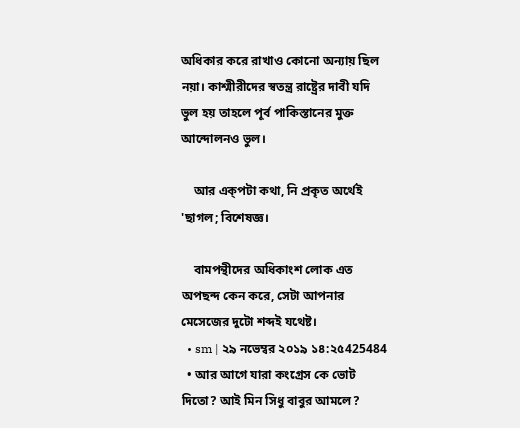অধিকার করে রাখাও কোনো অন্যায় ছিল নয়া। কাশ্মীরীদের স্বতন্ত্র রাষ্ট্রের দাবী যদি ভুল হয় তাহলে পূর্ব পাকিস্তানের মুক্ত আন্দোলনও ভুল।

    আর এক্পটা কথা, নি প্রকৃত অর্থেই 'ছাগল; বিশেষজ্ঞ।

    বামপন্থীদের অধিকাংশ লোক এত অপছন্দ কেন করে, সেটা আপনার মেসেজের দুটো শব্দই যথেষ্ট।
  • sm | ২৯ নভেম্বর ২০১৯ ১৪:২৫425484
  • আর আগে যারা কংগ্রেস কে ভোট দিতো? আই মিন সিধু বাবুর আমলে?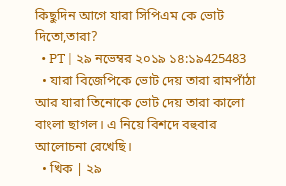কিছুদিন আগে যারা সিপিএম কে ভোট দিতো,তারা?
  • PT | ২৯ নভেম্বর ২০১৯ ১৪:১৯425483
  • যারা বিজেপিকে ভোট দেয় তারা রামপাঁঠা আর যারা তিনোকে ভোট দেয় তারা কালো বাংলা ছাগল। এ নিয়ে বিশদে বহুবার আলোচনা রেখেছি।
  • খিক | ২৯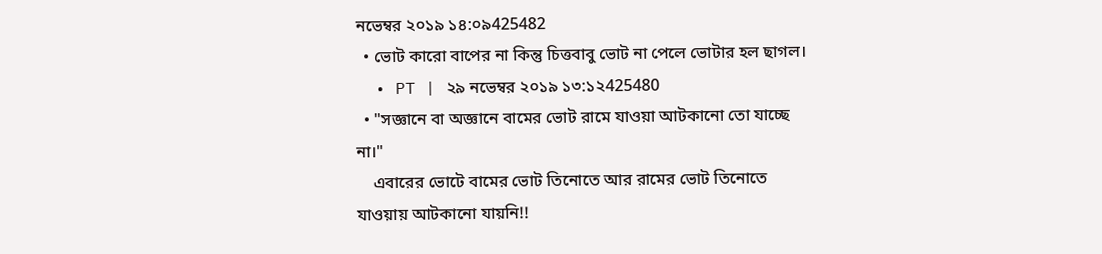নভেম্বর ২০১৯ ১৪:০৯425482
  • ভোট কারো বাপের না কিন্তু চিত্তবাবু ভোট না পেলে ভোটার হল ছাগল।
  • PT | ২৯ নভেম্বর ২০১৯ ১৩:১২425480
  • "সজ্ঞানে বা অজ্ঞানে বামের ভোট রামে যাওয়া আটকানো তো যাচ্ছে না।"
    এবারের ভোটে বামের ভোট তিনোতে আর রামের ভোট তিনোতে যাওয়ায় আটকানো যায়নি!!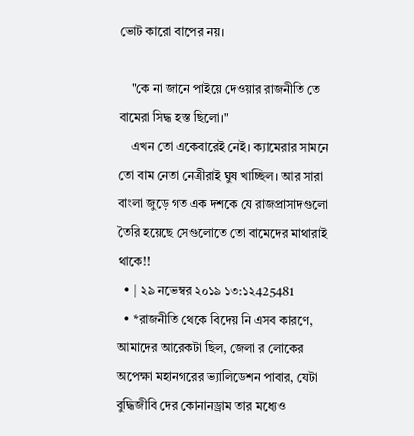ভোট কারো বাপের নয়।

    "কে না জানে পাইয়ে দেওয়ার রাজনীতি তে বামেরা সিদ্ধ হস্ত ছিলো।"
    এখন তো একেবারেই নেই। ক্যামেরার সামনে তো বাম নেতা নেত্রীরাই ঘুষ খাচ্ছিল। আর সারা বাংলা জুড়ে গত এক দশকে যে রাজপ্রাসাদগুলো তৈরি হয়েছে সেগুলোতে তো বামেদের মাথারাই থাকে!!
  • | ২৯ নভেম্বর ২০১৯ ১৩:১২425481
  • *রাজনীতি থেকে বিদেয় নি এসব কারণে, আমাদের আরেকটা ছিল, জেলা র লোকের অপেক্ষা মহানগরের ভ্যালিডেশন পাবার, যেটা বুদ্ধিজীবি দের কোনানড্রাম তার মধ্যেও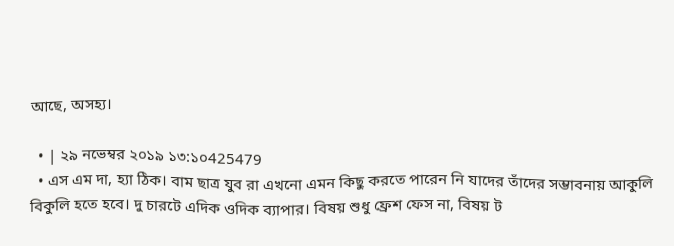আছে, অসহ্য।

  • | ২৯ নভেম্বর ২০১৯ ১৩:১০425479
  • এস এম দা, হ্যা ঠিক। বাম ছাত্র যুব রা এখনো এমন কিছু করতে পারেন নি যাদের তাঁদের সম্ভাবনায় আকুলি বিকুলি হতে হবে। দু চারটে এদিক ওদিক ব্যাপার। বিষয় শুধু ফ্রেশ ফেস না, বিষয় ট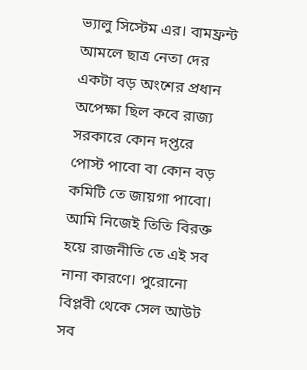ভ্যালু সিস্টেম এর। বামফ্রন্ট আমলে ছাত্র নেতা দের একটা বড় অংশের প্রধান অপেক্ষা ছিল কবে রাজ্য সরকারে কোন দপ্তরে পোস্ট পাবো বা কোন বড় কমিটি তে জায়গা পাবো। আমি নিজেই তিতি বিরক্ত হয়ে রাজনীতি তে এই সব নানা কারণে। পুরোনো বিপ্লবী থেকে সেল আউট সব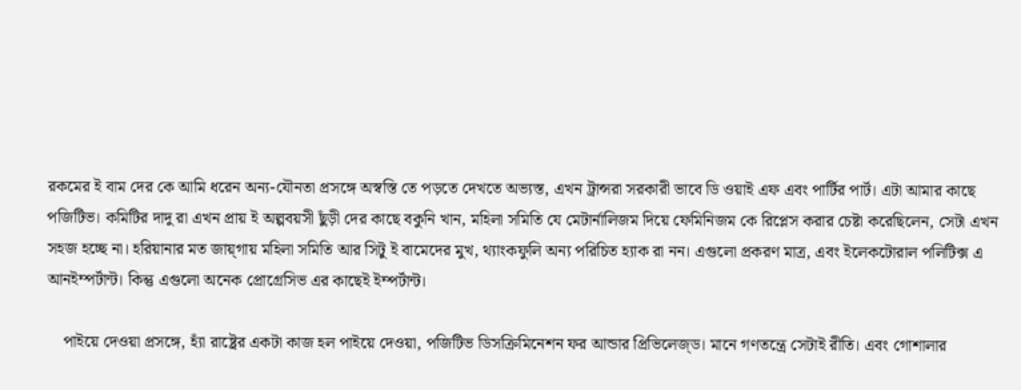রকমের ই বাম দের কে আমি ধরেন অন্য-যৌনতা প্রসঙ্গে অস্বস্তি তে পড়তে দেখতে অভ্যস্ত, এখন ট্রান্সরা সরকারী ভাবে ডি ওয়াই এফ এবং পার্টির পার্ট। এটা আমার কাছে পজিটিভ। কমিটির দাদু রা এখন প্রায় ই অল্পবয়সী ছুঁড়ী দের কাছে বকুনি খান, মহিলা সমিতি যে মেটার্নালিজম দিয়ে ফেমিনিজম কে রিপ্লেস করার চেষ্টা করেছিলেন, সেটা এখন সহজ হচ্ছে না। হরিয়ানার মত জায়্গায় মহিলা সমিতি আর সিটু ই বামেদের মুখ, থ্যাংকফুলি অন্য পরিচিত হ্যাক রা নন। এগুলো প্রকরণ মাত্র, এবং ইলেকটোরাল পলিটিক্স এ আনইম্পর্টান্ট। কিন্তু এগুলো অনেক প্রোগ্রেসিভ এর কাছেই ইম্পর্টান্ট।

    পাইয়ে দেওয়া প্রসঙ্গে, হ্যাঁ রাষ্ট্রের একটা কাজ হল পাইয়ে দেওয়া, পজিটিভ ডিসক্রিমিনেশন ফর আন্ডার প্রিভিলেজ্ড। মানে গণতন্ত্রে সেটাই রীতি। এবং গোশালার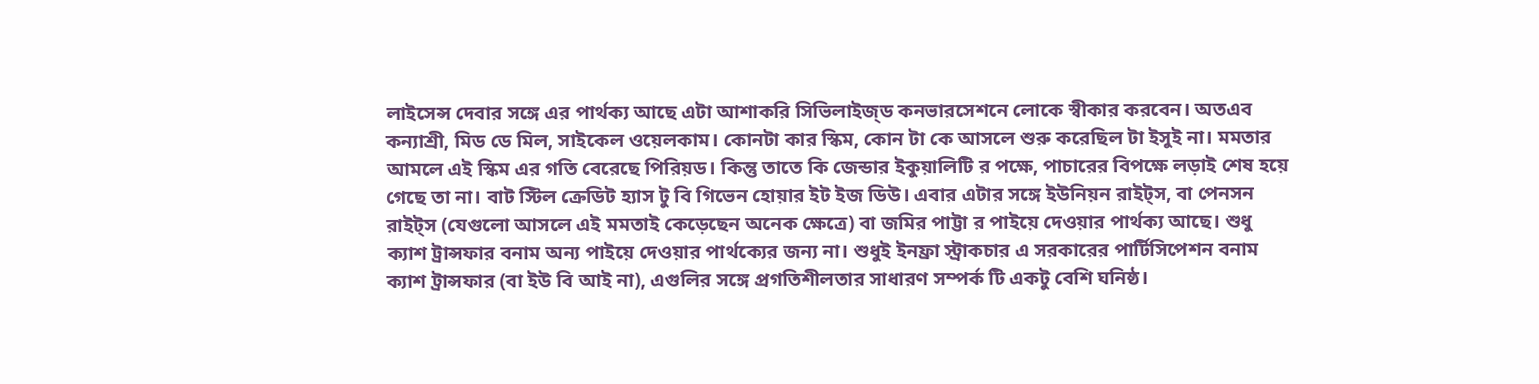লাইসেন্স দেবার সঙ্গে এর পার্থক্য আছে এটা আশাকরি সিভিলাইজ্ড কনভারসেশনে লোকে স্বীকার করবেন। অতএব কন্যাশ্রী, মিড ডে মিল, সাইকেল ওয়েলকাম। কোনটা কার স্কিম, কোন টা কে আসলে শুরু করেছিল টা ইসুই না। মমতার আমলে এই স্কিম এর গতি বেরেছে পিরিয়ড। কিন্তু তাতে কি জেন্ডার ইকুয়ালিটি র পক্ষে, পাচারের বিপক্ষে লড়াই শেষ হয়ে গেছে তা না। বাট স্টিল ক্রেডিট হ্যাস টু বি গিভেন হোয়ার ইট ইজ ডিউ। এবার এটার সঙ্গে ইউনিয়ন রাইট্স, বা পেনসন রাইট্স (যেগুলো আসলে এই মমতাই কেড়েছেন অনেক ক্ষেত্রে) বা জমির পাট্টা র পাইয়ে দেওয়ার পার্থক্য আছে। শুধু ক্যাশ ট্রান্সফার বনাম অন্য পাইয়ে দেওয়ার পার্থক্যের জন্য না। শুধুই ইনফ্রা স্ট্রাকচার এ সরকারের পার্টিসিপেশন বনাম ক্যাশ ট্রান্সফার (বা ইউ বি আই না), এগুলির সঙ্গে প্রগতিশীলতার সাধারণ সম্পর্ক টি একটু বেশি ঘনিষ্ঠ।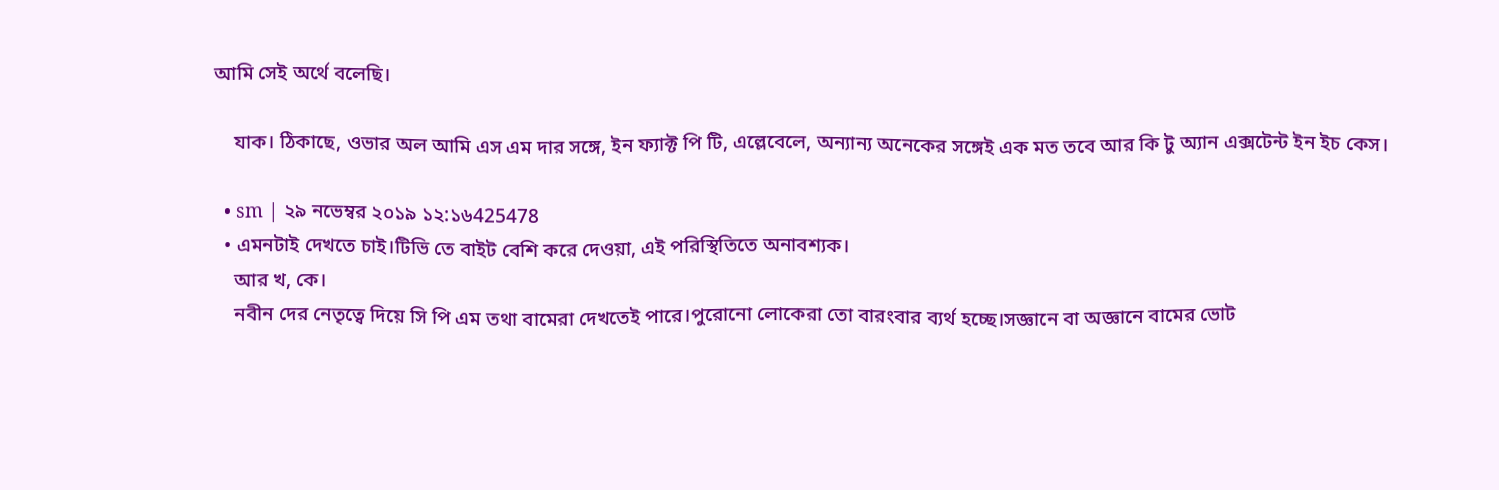আমি সেই অর্থে বলেছি।

    যাক। ঠিকাছে, ওভার অল আমি এস এম দার সঙ্গে, ইন ফ্যাক্ট পি টি, এল্লেবেলে, অন্যান্য অনেকের সঙ্গেই এক মত তবে আর কি টু অ্যান এক্সটেন্ট ইন ইচ কেস।

  • sm | ২৯ নভেম্বর ২০১৯ ১২:১৬425478
  • এমনটাই দেখতে চাই।টিভি তে বাইট বেশি করে দেওয়া, এই পরিস্থিতিতে অনাবশ্যক।
    আর খ, কে।
    নবীন দের নেতৃত্বে দিয়ে সি পি এম তথা বামেরা দেখতেই পারে।পুরোনো লোকেরা তো বারংবার ব্যর্থ হচ্ছে।সজ্ঞানে বা অজ্ঞানে বামের ভোট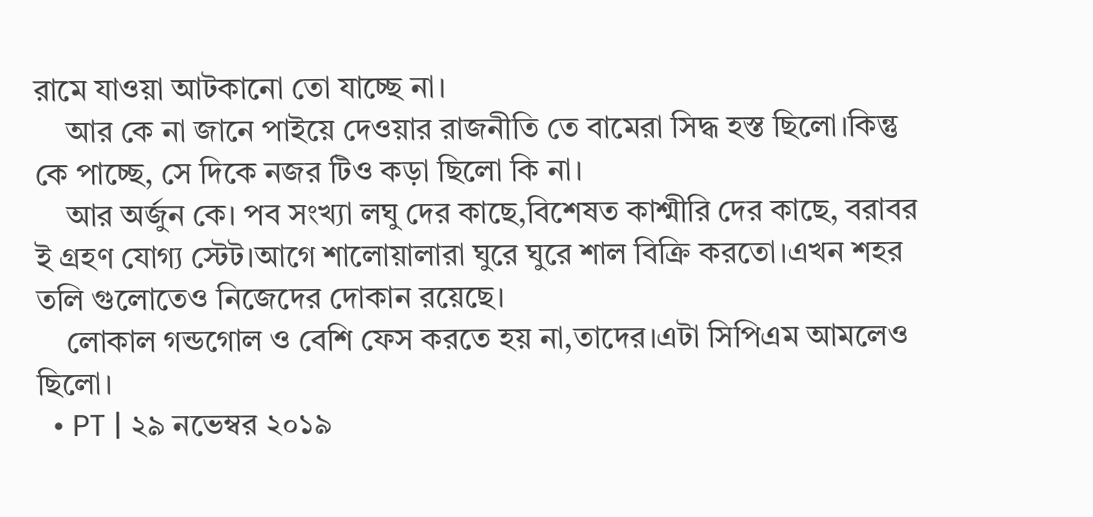রামে যাওয়া আটকানো তো যাচ্ছে না।
    আর কে না জানে পাইয়ে দেওয়ার রাজনীতি তে বামেরা সিদ্ধ হস্ত ছিলো।কিন্তু কে পাচ্ছে, সে দিকে নজর টিও কড়া ছিলো কি না।
    আর অর্জুন কে। পব সংখ্যা লঘু দের কাছে,বিশেষত কাশ্মীরি দের কাছে, বরাবর ই গ্রহণ যোগ্য স্টেট।আগে শালোয়ালারা ঘুরে ঘুরে শাল বিক্রি করতো।এখন শহর তলি গুলোতেও নিজেদের দোকান রয়েছে।
    লোকাল গন্ডগোল ও বেশি ফেস করতে হয় না,তাদের।এটা সিপিএম আমলেও ছিলো।
  • PT | ২৯ নভেম্বর ২০১৯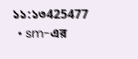১১:১৩425477
  • sm-এর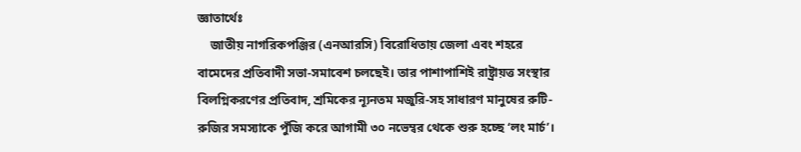জ্ঞাতার্থেঃ
    জাতীয় নাগরিকপঞ্জির (এনআরসি) বিরোধিতায় জেলা এবং শহরে বামেদের প্রতিবাদী সভা-সমাবেশ চলছেই। তার পাশাপাশিই রাষ্ট্রায়ত্ত সংস্থার বিলগ্নিকরণের প্রতিবাদ, শ্রমিকের ন্যূনতম মজুরি-সহ সাধারণ মানুষের রুটি-রুজির সমস্যাকে পুঁজি করে আগামী ৩০ নভেম্বর থেকে শুরু হচ্ছে ‘লং মার্চ’।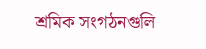শ্রমিক সংগঠনগুলি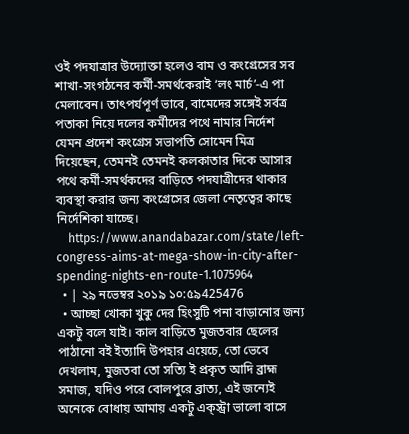ওই পদযাত্রার উদ্যোক্তা হলেও বাম ও কংগ্রেসের সব শাখা-সংগঠনের কর্মী-সমর্থকেরাই ‘লং মার্চ’-এ পা মেলাবেন। তাৎপর্যপূর্ণ ভাবে, বামেদের সঙ্গেই সর্বত্র পতাকা নিয়ে দলের কর্মীদের পথে নামার নির্দেশ যেমন প্রদেশ কংগ্রেস সভাপতি সোমেন মিত্র দিয়েছেন, তেমনই তেমনই কলকাতার দিকে আসার পথে কর্মী-সমর্থকদের বাড়িতে পদযাত্রীদের থাকার ব্যবস্থা করার জন্য কংগ্রেসের জেলা নেতৃত্বের কাছে নির্দেশিকা যাচ্ছে।
    https://www.anandabazar.com/state/left-congress-aims-at-mega-show-in-city-after-spending-nights-en-route-1.1075964
  • | ২৯ নভেম্বর ২০১৯ ১০:৫৯425476
  • আচ্ছা খোকা খুকু দের হিংসুটি পনা বাড়ানোর জন্য একটু বলে যাই। কাল বাড়িতে মুজতবার ছেলের পাঠানো বই ইত্যাদি উপহার এয়েচে, তো ভেবে দেখলাম, মুজতবা তো সত্যি ই প্রকৃত আদি ব্রাহ্ম সমাজ, যদিও পরে বোলপুরে ব্রাত্য, এই জন্যেই অনেকে বোধায় আমায় একটু এক্স্ট্রা ভালো বাসে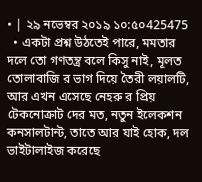• | ২৯ নভেম্বর ২০১৯ ১০:৫০425475
  • একটা প্রশ্ন উঠতেই পারে, মমতার দলে তো গণতন্ত্র বলে কিসু নাই, মূলত তোলাবাজি র ভাগ দিয়ে তৈরী লয়ালটি, আর এখন এসেছে নেহরু র প্রিয় টেকনোক্রাট দের মত, নতুন ইলেকশন কনসালটান্ট, তাতে আর যাই হোক, দল ভাইটালাইজ করেছে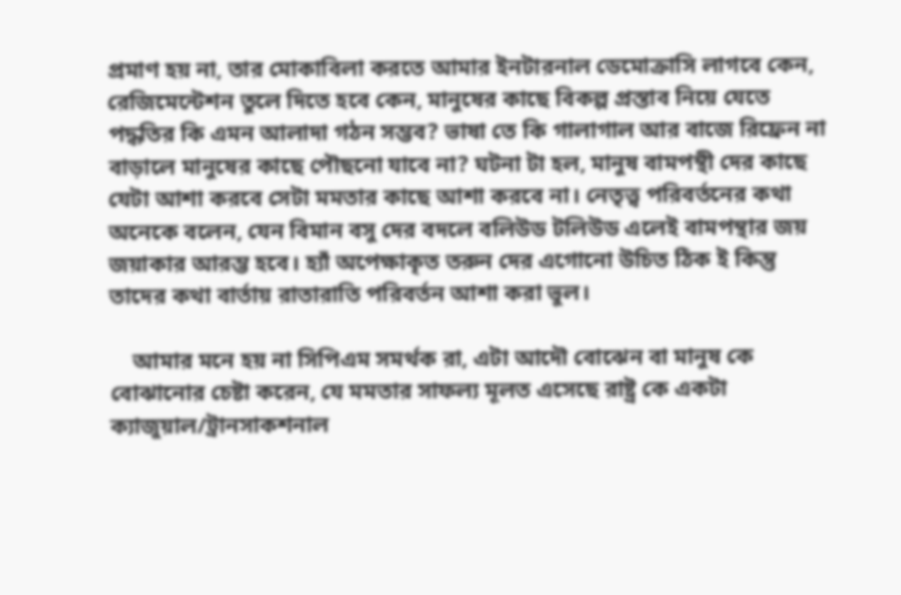প্রমাণ হয় না, তার মোকাবিলা করতে আমার ইনটারনাল ডেমোক্রাসি লাগবে কেন, রেজিমেন্টেশন তুলে দিতে হবে কেন, মানুষের কাছে বিকল্প প্রস্তাব নিয়ে যেতে পদ্ধতির কি এমন আলাদা গঠন সম্ভব? ভাষা তে কি গালাগাল আর বাজে রিফ্রেন না বাড়ালে মানুষের কাছে পৌছনো যাবে না? ঘটনা টা হল, মানুষ বামপন্থী দের কাছে যেটা আশা করবে সেটা মমতার কাছে আশা করবে না। নেতৃত্ত্ব পরিবর্তনের কথা অনেকে বলেন, যেন বিমান বসু দের বদলে বলিউড টলিউড এলেই বামপন্থার জয় জয়াকার আরম্ভ হবে। হ্যাঁ অপেক্ষাকৃত তরুন দের এগোনো উচিত ঠিক ই কিন্তু তাদের কথা বার্তায় রাতারাতি পরিবর্তন আশা করা ভুল।

    আমার মনে হয় না সিপিএম সমর্থক রা, এটা আদৌ বোঝেন বা মানুষ কে বোঝানোর চেষ্টা করেন, যে মমতার সাফল্য মূলত এসেছে রাষ্ট্র কে একটা ক্যাজুয়াল/ট্রানসাকশনাল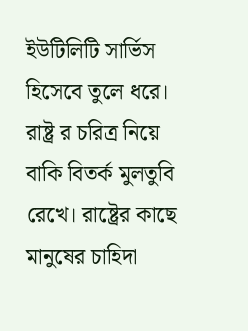ইউটিলিটি সার্ভিস হিসেবে তুলে ধরে। রাষ্ট্র র চরিত্র নিয়ে বাকি বিতর্ক মুলতুবি রেখে। রাষ্ট্রের কাছে মানুষের চাহিদা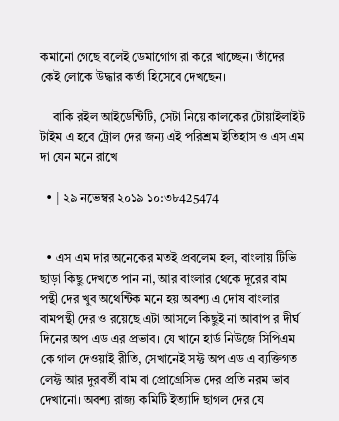কমানো গেছে বলেই ডেমাগোগ রা করে খাচ্ছেন। তাঁদের কেই লোকে উদ্ধার কর্তা হিসেবে দেখছেন।

    বাকি রইল আইডেন্টিটি, সেটা নিয়ে কালকের টোয়াইলাইট টাইম এ হবে ট্রোল দের জন্য এই পরিশ্রম ইতিহাস ও এস এম দা যেন মনে রাখে

  • | ২৯ নভেম্বর ২০১৯ ১০:৩৮425474


  • এস এম দার অনেকের মতই প্রবলেম হল, বাংলায় টিভি ছাড়া কিছু দেখতে পান না, আর বাংলার থেকে দূরের বাম পন্থী দের খুব অথেন্টিক মনে হয় অবশ্য এ দোষ বাংলার বামপন্থী দের ও রয়েছে এটা আসলে কিছুই না আবাপ র দীর্ঘ দিনের অপ এড এর প্রভাব। যে খানে হার্ড নিউজে সিপিএম কে গাল দেওয়াই রীতি, সেখানেই সফ্ট অপ এড এ ব্যক্তিগত লেফ্ট আর দুরবর্তী বাম বা প্রোগ্রেসিভ দের প্রতি নরম ভাব দেখানো। অবশ্য রাজ্য কমিটি ইত্যাদি ছাগল দের যে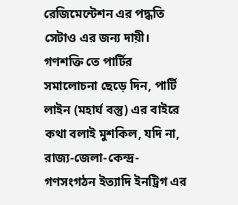রেজিমেন্টেশন এর পদ্ধতি সেটাও এর জন্য দায়ী। গণশক্তি তে পার্টির সমালোচনা ছেড়ে দিন, পার্টি লাইন (মহার্ঘ বস্তু) এর বাইরে কথা বলাই মুশকিল, যদি না, রাজ্য-জেলা-কেন্দ্র-গণসংগঠন ইত্যাদি ইনট্রিগ এর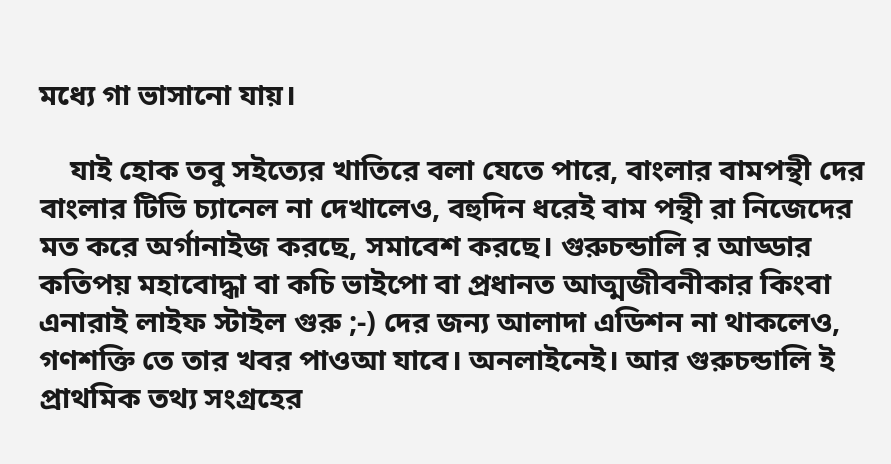মধ্যে গা ভাসানো যায়।

    যাই হোক তবু সইত্যের খাতিরে বলা যেতে পারে, বাংলার বামপন্থী দের বাংলার টিভি চ্যানেল না দেখালেও, বহুদিন ধরেই বাম পন্থী রা নিজেদের মত করে অর্গানাইজ করছে, সমাবেশ করছে। গুরুচন্ডালি র আড্ডার কতিপয় মহাবোদ্ধা বা কচি ভাইপো বা প্রধানত আত্মজীবনীকার কিংবা এনারাই লাইফ স্টাইল গুরু ;-) দের জন্য আলাদা এডিশন না থাকলেও, গণশক্তি তে তার খবর পাওআ যাবে। অনলাইনেই। আর গুরুচন্ডালি ই প্রাথমিক তথ্য সংগ্রহের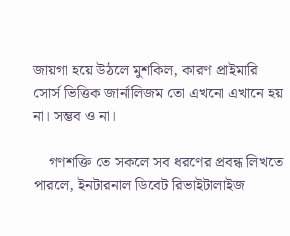জায়গা হয়ে উঠলে মুশকিল, কারণ প্রাইমারি সোর্স ভিত্তিক জার্নালিজম তো এখনো এখানে হয় না। সম্ভব ও না।

    গণশক্তি তে সকলে সব ধরণের প্রবন্ধ লিখতে পারলে, ইনটারনাল ডিবেট রিভাইটালাইজ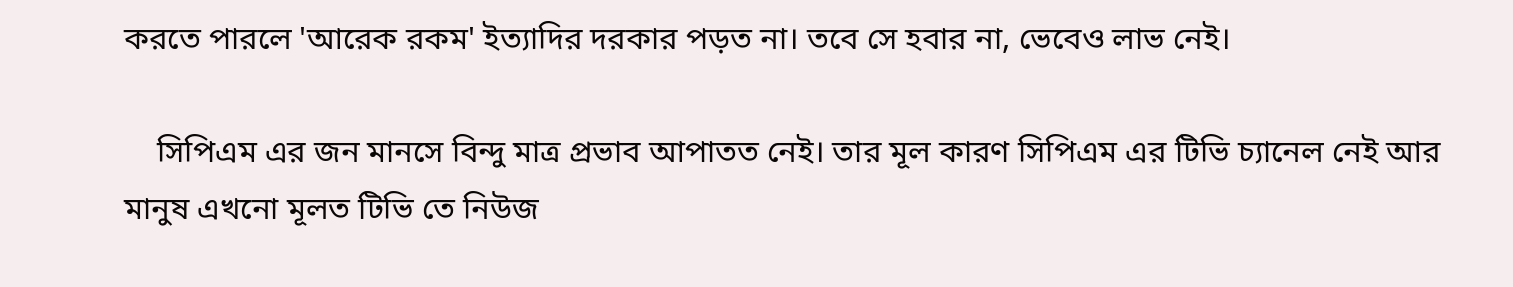করতে পারলে 'আরেক রকম' ইত্যাদির দরকার পড়ত না। তবে সে হবার না, ভেবেও লাভ নেই।

    সিপিএম এর জন মানসে বিন্দু মাত্র প্রভাব আপাতত নেই। তার মূল কারণ সিপিএম এর টিভি চ্যানেল নেই আর মানুষ এখনো মূলত টিভি তে নিউজ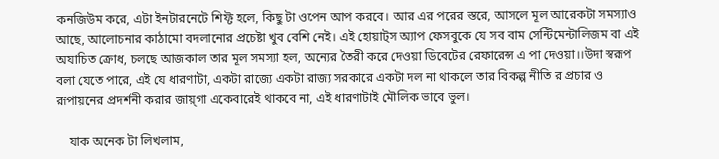কনজিউম করে, এটা ইনটারনেটে শিফ্ট হলে, কিছু টা ওপেন আপ করবে। আর এর পরের স্তরে, আসলে মূল আরেকটা সমস্যাও আছে, আলোচনার কাঠামো বদলানোর প্রচেষ্টা খুব বেশি নেই। এই হোয়াট্স অ্যাপ ফেসবুকে যে সব বাম সেন্টিমেন্টালিজম বা এই অযাচিত ক্রোধ, চলছে আজকাল তার মূল সমস্যা হল, অন্যের তৈরী করে দেওয়া ডিবেটের রেফারেন্স এ পা দেওয়া।।উদা স্বরূপ বলা যেতে পারে, এই যে ধারণাটা, একটা রাজ্যে একটা রাজ্য সরকারে একটা দল না থাকলে তার বিকল্প নীতি র প্রচার ও রূপায়নের প্রদর্শনী করার জায়্গা একেবারেই থাকবে না, এই ধারণাটাই মৌলিক ভাবে ভুল।

    যাক অনেক টা লিখলাম,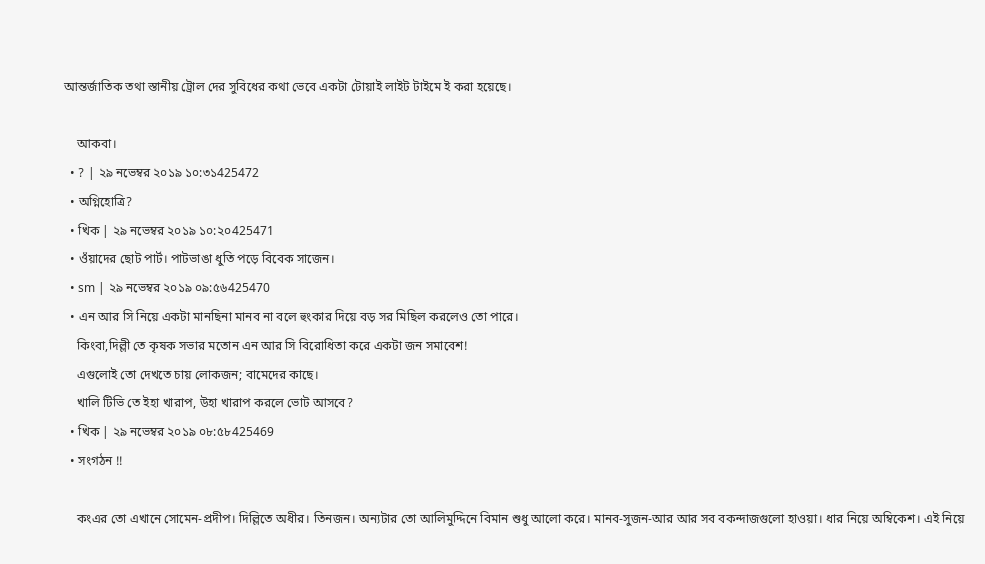আন্তর্জাতিক তথা স্তানীয় ট্রোল দের সুবিধের কথা ভেবে একটা টোয়াই লাইট টাইমে ই করা হয়েছে।

    আকবা।
  • ? | ২৯ নভেম্বর ২০১৯ ১০:৩১425472
  • অগ্নিহোত্রি?
  • খিক | ২৯ নভেম্বর ২০১৯ ১০:২০425471
  • ওঁয়াদের ছোট পার্ট। পাটভাঙা ধুতি পড়ে বিবেক সাজেন।
  • sm | ২৯ নভেম্বর ২০১৯ ০৯:৫৬425470
  • এন আর সি নিয়ে একটা মানছিনা মানব না বলে হুংকার দিয়ে বড় সর মিছিল করলেও তো পারে।
    কিংবা,দিল্লী তে কৃষক সভার মতোন এন আর সি বিরোধিতা করে একটা জন সমাবেশ!
    এগুলোই তো দেখতে চায় লোকজন; বামেদের কাছে।
    খালি টিভি তে ইহা খারাপ, উহা খারাপ করলে ভোট আসবে?
  • খিক | ২৯ নভেম্বর ২০১৯ ০৮:৫৮425469
  • সংগঠন !!

    কংএর তো এখানে সোমেন-প্রদীপ। দিল্লিতে অধীর। তিনজন। অন্যটার তো আলিমুদ্দিনে বিমান শুধু আলো করে। মানব-সুজন-আর আর সব বকন্দাজগুলো হাওয়া। ধার নিয়ে অম্বিকেশ। এই নিয়ে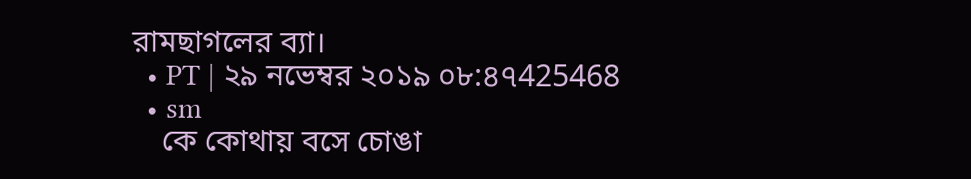রামছাগলের ব্যা।
  • PT | ২৯ নভেম্বর ২০১৯ ০৮:৪৭425468
  • sm
    কে কোথায় বসে চোঙা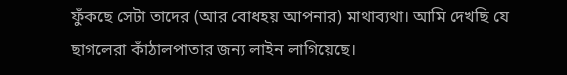ফুঁকছে সেটা তাদের (আর বোধহয় আপনার) মাথাব্যথা। আমি দেখছি যে ছাগলেরা কাঁঠালপাতার জন্য লাইন লাগিয়েছে।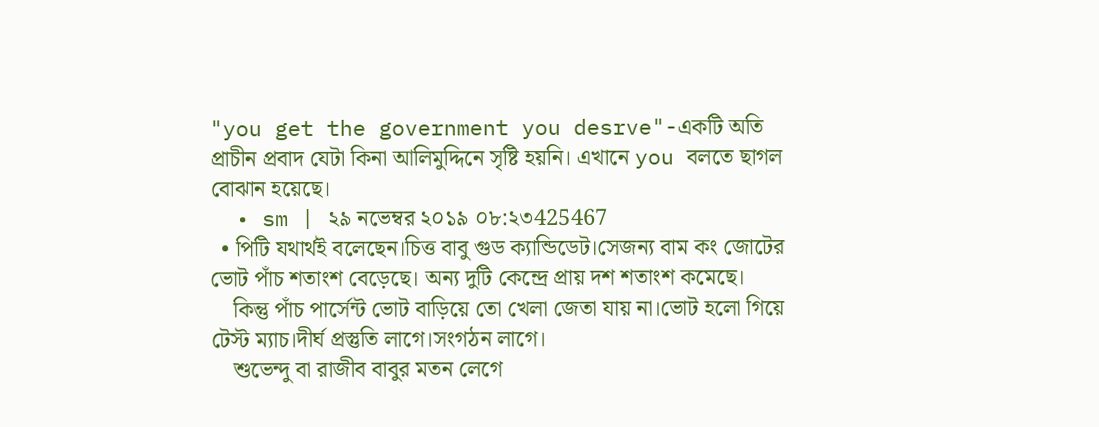"you get the government you desrve"-একটি অতি প্রাচীন প্রবাদ যেটা কিনা আলিমুদ্দিনে সৃষ্টি হয়নি। এখানে you বলতে ছাগল বোঝান হয়েছে।
  • sm | ২৯ নভেম্বর ২০১৯ ০৮:২৩425467
  • পিটি যথার্থই বলেছেন।চিত্ত বাবু গুড ক্যান্ডিডেট।সেজন্য বাম কং জোটের ভোট পাঁচ শতাংশ বেড়েছে। অন্য দুটি কেন্দ্রে প্রায় দশ শতাংশ কমেছে।
    কিন্তু পাঁচ পার্সেন্ট ভোট বাড়িয়ে তো খেলা জেতা যায় না।ভোট হলো গিয়ে টেস্ট ম্যাচ।দীর্ঘ প্রস্তুতি লাগে।সংগঠন লাগে।
    শুভেন্দু বা রাজীব বাবুর মতন লেগে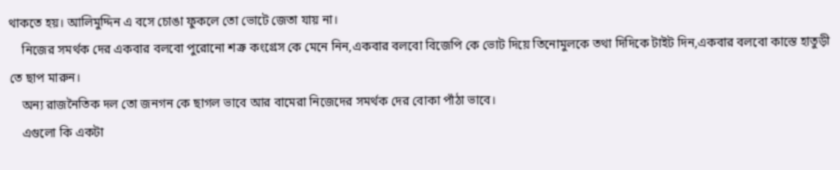থাকতে হয়। আলিমুদ্দিন এ বসে চোঙা ফুকলে তো ভোটে জেতা যায় না।
    নিজের সমর্থক দের একবার বলবো পুরোনো শত্রু কংগ্রেস কে মেনে নিন,একবার বলবো বিজেপি কে ভোট দিয়ে তিনোমুলকে তথা দিদিকে টাইট দিন,একবার বলবো কাস্তে হাতুড়ী তে ছাপ মারুন।
    অন্য রাজনৈতিক দল তো জনগন কে ছাগল ভাবে আর বামেরা নিজেদের সমর্থক দের বোকা পাঁঠা ভাবে।
    এগুলো কি একটা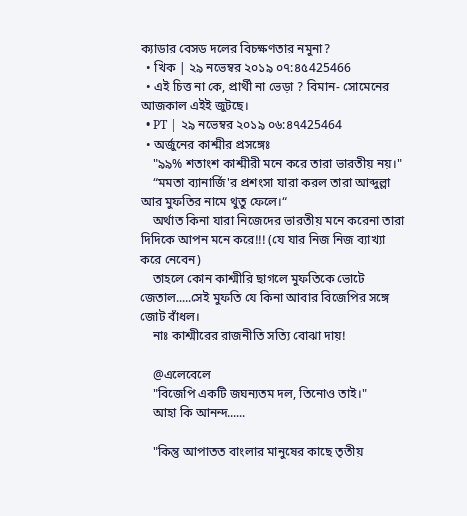ক্যাডার বেসড দলের বিচক্ষণতার নমুনা?
  • খিক | ২৯ নভেম্বর ২০১৯ ০৭:৪৫425466
  • এই চিত্ত না কে, প্রার্থী না ভেড়া ? বিমান- সোমেনের আজকাল এইই জুটছে।
  • PT | ২৯ নভেম্বর ২০১৯ ০৬:৪৭425464
  • অর্জুনের কাশ্মীর প্রসঙ্গেঃ
    "৯৯% শতাংশ কাশ্মীরী মনে করে তারা ভারতীয় নয়।"
    “মমতা ব্যানার্জি'র প্রশংসা যারা করল তারা আব্দুল্লা আর মুফতির নামে থুতু ফেলে।“
    অর্থাত কিনা যারা নিজেদের ভারতীয় মনে করেনা তারা দিদিকে আপন মনে করে!!! (যে যার নিজ নিজ ব্যাখ্যা করে নেবেন)
    তাহলে কোন কাশ্মীরি ছাগলে মুফতিকে ভোটে জেতাল.....সেই মুফতি যে কিনা আবার বিজেপির সঙ্গে জোট বাঁধল।
    নাঃ কাশ্মীরের রাজনীতি সত্যি বোঝা দায়!

    @এলেবেলে
    "বিজেপি একটি জঘন্যতম দল, তিনোও তাই।"
    আহা কি আনন্দ......

    "কিন্তু আপাতত বাংলার মানুষের কাছে তৃতীয়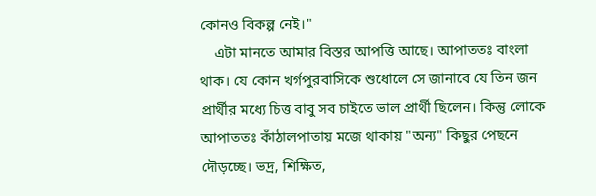কোনও বিকল্প নেই।"
    এটা মানতে আমার বিস্তর আপত্তি আছে। আপাততঃ বাংলা থাক। যে কোন খর্গপুরবাসিকে শুধোলে সে জানাবে যে তিন জন প্রার্থীর মধ্যে চিত্ত বাবু সব চাইতে ভাল প্রার্থী ছিলেন। কিন্তু লোকে আপাততঃ কাঁঠালপাতায় মজে থাকায় "অন্য" কিছুর পেছনে দৌড়চ্ছে। ভদ্র, শিক্ষিত,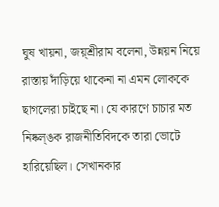ঘুষ খায়না, জয়্শ্রীরাম বলেনা, উন্নয়ন নিয়ে রাস্তায় দাঁড়িয়ে থাকেনা না এমন লোককে ছাগলেরা চাইছে না। যে কারণে চাচার মত নিষ্কল্ঙক রাজনীতিবিদকে তারা ভোটে হারিয়েছিল। সেখানকার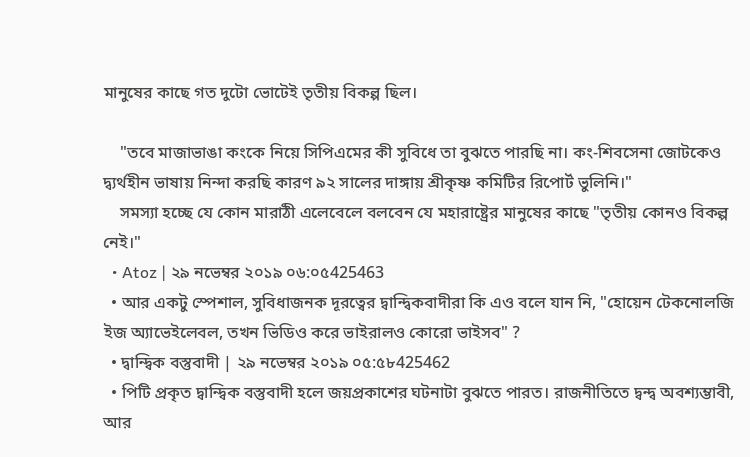মানুষের কাছে গত দুটো ভোটেই তৃতীয় বিকল্প ছিল।

    "তবে মাজাভাঙা কংকে নিয়ে সিপিএমের কী সুবিধে তা বুঝতে পারছি না। কং-শিবসেনা জোটকেও দ্ব্যর্থহীন ভাষায় নিন্দা করছি কারণ ৯২ সালের দাঙ্গায় শ্রীকৃষ্ণ কমিটির রিপোর্ট ভুলিনি।"
    সমস্যা হচ্ছে যে কোন মারাঠী এলেবেলে বলবেন যে মহারাষ্ট্রের মানুষের কাছে "তৃতীয় কোনও বিকল্প নেই।"
  • Atoz | ২৯ নভেম্বর ২০১৯ ০৬:০৫425463
  • আর একটু স্পেশাল, সুবিধাজনক দূরত্বের দ্বান্দ্বিকবাদীরা কি এও বলে যান নি, "হোয়েন টেকনোলজি ইজ অ্যাভেইলেবল, তখন ভিডিও করে ভাইরালও কোরো ভাইসব" ?
  • দ্বান্দ্বিক বস্তুবাদী | ২৯ নভেম্বর ২০১৯ ০৫:৫৮425462
  • পিটি প্রকৃত দ্বান্দ্বিক বস্তুবাদী হলে জয়প্রকাশের ঘটনাটা বুঝতে পারত। রাজনীতিতে দ্বন্দ্ব অবশ্যম্ভাবী, আর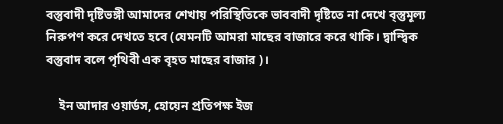বস্তুবাদী দৃষ্টিভঙ্গী আমাদের শেখায় পরিস্থিতিকে ভাববাদী দৃষ্টিতে না দেখে ব্স্তুমূল্য নিরুপণ করে দেখতে হবে (যেমনটি আমরা মাছের বাজারে করে থাকি। দ্বান্দ্বিক বস্তুবাদ বলে পৃথিবী এক বৃহত মাছের বাজার )।

    ইন আদার ওয়ার্ডস, হোয়েন প্রতিপক্ষ ইজ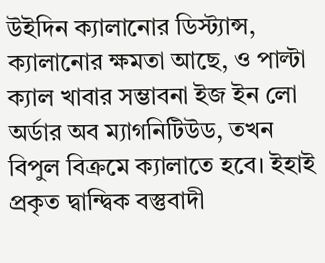উইদিন ক্যালানোর ডিস্ট্যান্স, ক্যালানোর ক্ষমতা আছে, ও পাল্টা ক্যাল খাবার সম্ভাবনা ইজ ইন লো অর্ডার অব ম্যাগনিটিউড, তখন বিপুল বিক্রমে ক্যালাতে হবে। ইহাই প্রকৃত দ্বান্দ্বিক বস্তুবাদী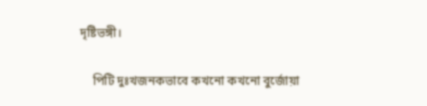দৃষ্টিভঙ্গী।

    পিটি দুঃখজনকভাবে কখনো কখনো বুর্জোয়া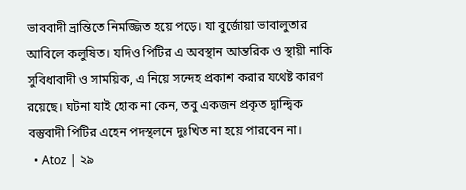ভাববাদী ভ্রান্তিতে নিমজ্জিত হয়ে পড়ে। যা বুর্জোয়া ভাবালুতার আবিলে কলুষিত। যদিও পিটির এ অবস্থান আন্তরিক ও স্থায়ী নাকি সুবিধাবাদী ও সাময়িক, এ নিয়ে সন্দেহ প্রকাশ করার যথেষ্ট কারণ রয়েছে। ঘটনা যাই হোক না কেন, তবু একজন প্রকৃত দ্বান্দ্বিক বস্তুবাদী পিটির এহেন পদস্থলনে দুঃখিত না হয়ে পারবেন না।
  • Atoz | ২৯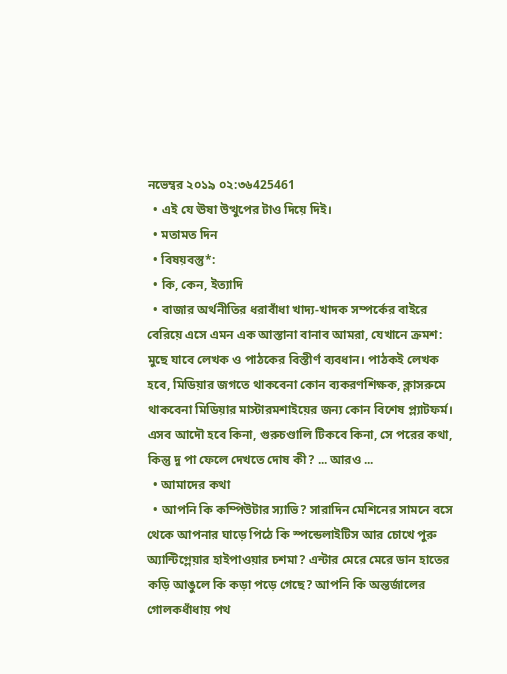নভেম্বর ২০১৯ ০২:৩৬425461
  • এই যে ঊষা উত্থুপের টাও দিয়ে দিই।
  • মতামত দিন
  • বিষয়বস্তু*:
  • কি, কেন, ইত্যাদি
  • বাজার অর্থনীতির ধরাবাঁধা খাদ্য-খাদক সম্পর্কের বাইরে বেরিয়ে এসে এমন এক আস্তানা বানাব আমরা, যেখানে ক্রমশ: মুছে যাবে লেখক ও পাঠকের বিস্তীর্ণ ব্যবধান। পাঠকই লেখক হবে, মিডিয়ার জগতে থাকবেনা কোন ব্যকরণশিক্ষক, ক্লাসরুমে থাকবেনা মিডিয়ার মাস্টারমশাইয়ের জন্য কোন বিশেষ প্ল্যাটফর্ম। এসব আদৌ হবে কিনা, গুরুচণ্ডালি টিকবে কিনা, সে পরের কথা, কিন্তু দু পা ফেলে দেখতে দোষ কী? ... আরও ...
  • আমাদের কথা
  • আপনি কি কম্পিউটার স্যাভি? সারাদিন মেশিনের সামনে বসে থেকে আপনার ঘাড়ে পিঠে কি স্পন্ডেলাইটিস আর চোখে পুরু অ্যান্টিগ্লেয়ার হাইপাওয়ার চশমা? এন্টার মেরে মেরে ডান হাতের কড়ি আঙুলে কি কড়া পড়ে গেছে? আপনি কি অন্তর্জালের গোলকধাঁধায় পথ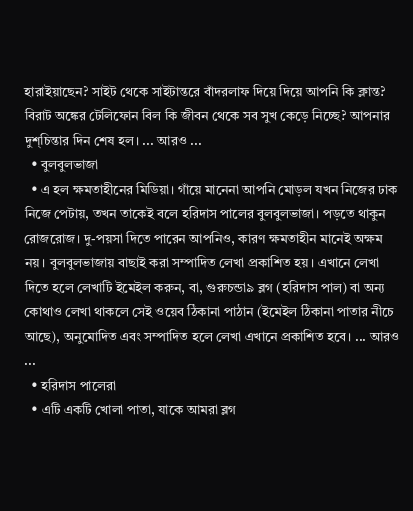হারাইয়াছেন? সাইট থেকে সাইটান্তরে বাঁদরলাফ দিয়ে দিয়ে আপনি কি ক্লান্ত? বিরাট অঙ্কের টেলিফোন বিল কি জীবন থেকে সব সুখ কেড়ে নিচ্ছে? আপনার দুশ্‌চিন্তার দিন শেষ হল। ... আরও ...
  • বুলবুলভাজা
  • এ হল ক্ষমতাহীনের মিডিয়া। গাঁয়ে মানেনা আপনি মোড়ল যখন নিজের ঢাক নিজে পেটায়, তখন তাকেই বলে হরিদাস পালের বুলবুলভাজা। পড়তে থাকুন রোজরোজ। দু-পয়সা দিতে পারেন আপনিও, কারণ ক্ষমতাহীন মানেই অক্ষম নয়। বুলবুলভাজায় বাছাই করা সম্পাদিত লেখা প্রকাশিত হয়। এখানে লেখা দিতে হলে লেখাটি ইমেইল করুন, বা, গুরুচন্ডা৯ ব্লগ (হরিদাস পাল) বা অন্য কোথাও লেখা থাকলে সেই ওয়েব ঠিকানা পাঠান (ইমেইল ঠিকানা পাতার নীচে আছে), অনুমোদিত এবং সম্পাদিত হলে লেখা এখানে প্রকাশিত হবে। ... আরও ...
  • হরিদাস পালেরা
  • এটি একটি খোলা পাতা, যাকে আমরা ব্লগ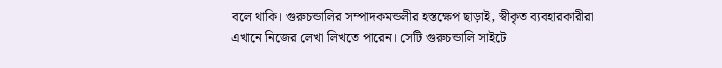বলে থাকি। গুরুচন্ডালির সম্পাদকমন্ডলীর হস্তক্ষেপ ছাড়াই, স্বীকৃত ব্যবহারকারীরা এখানে নিজের লেখা লিখতে পারেন। সেটি গুরুচন্ডালি সাইটে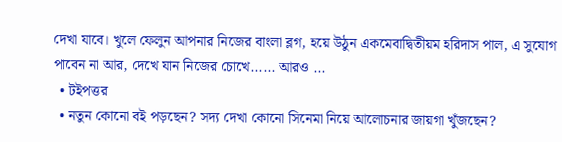দেখা যাবে। খুলে ফেলুন আপনার নিজের বাংলা ব্লগ, হয়ে উঠুন একমেবাদ্বিতীয়ম হরিদাস পাল, এ সুযোগ পাবেন না আর, দেখে যান নিজের চোখে...... আরও ...
  • টইপত্তর
  • নতুন কোনো বই পড়ছেন? সদ্য দেখা কোনো সিনেমা নিয়ে আলোচনার জায়গা খুঁজছেন?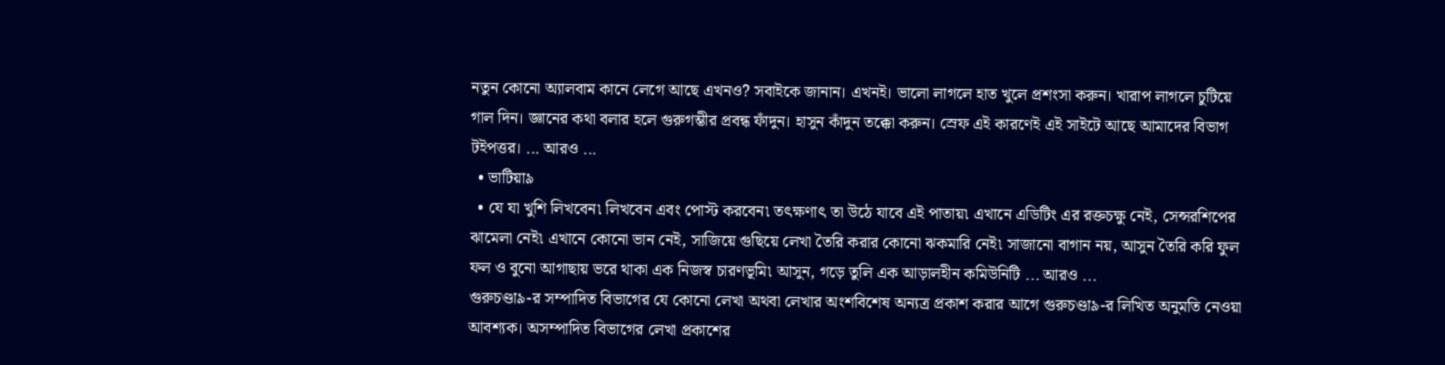নতুন কোনো অ্যালবাম কানে লেগে আছে এখনও? সবাইকে জানান। এখনই। ভালো লাগলে হাত খুলে প্রশংসা করুন। খারাপ লাগলে চুটিয়ে গাল দিন। জ্ঞানের কথা বলার হলে গুরুগম্ভীর প্রবন্ধ ফাঁদুন। হাসুন কাঁদুন তক্কো করুন। স্রেফ এই কারণেই এই সাইটে আছে আমাদের বিভাগ টইপত্তর। ... আরও ...
  • ভাটিয়া৯
  • যে যা খুশি লিখবেন৷ লিখবেন এবং পোস্ট করবেন৷ তৎক্ষণাৎ তা উঠে যাবে এই পাতায়৷ এখানে এডিটিং এর রক্তচক্ষু নেই, সেন্সরশিপের ঝামেলা নেই৷ এখানে কোনো ভান নেই, সাজিয়ে গুছিয়ে লেখা তৈরি করার কোনো ঝকমারি নেই৷ সাজানো বাগান নয়, আসুন তৈরি করি ফুল ফল ও বুনো আগাছায় ভরে থাকা এক নিজস্ব চারণভূমি৷ আসুন, গড়ে তুলি এক আড়ালহীন কমিউনিটি ... আরও ...
গুরুচণ্ডা৯-র সম্পাদিত বিভাগের যে কোনো লেখা অথবা লেখার অংশবিশেষ অন্যত্র প্রকাশ করার আগে গুরুচণ্ডা৯-র লিখিত অনুমতি নেওয়া আবশ্যক। অসম্পাদিত বিভাগের লেখা প্রকাশের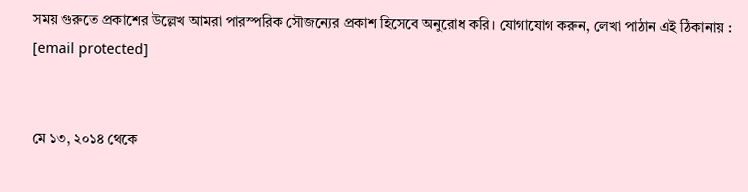সময় গুরুতে প্রকাশের উল্লেখ আমরা পারস্পরিক সৌজন্যের প্রকাশ হিসেবে অনুরোধ করি। যোগাযোগ করুন, লেখা পাঠান এই ঠিকানায় : [email protected]


মে ১৩, ২০১৪ থেকে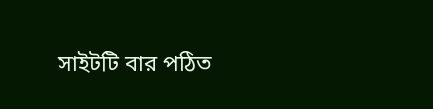সাইটটি বার পঠিত